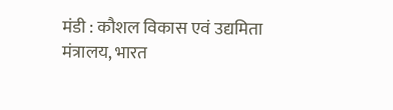मंडी : कौशल विकास एवं उद्यमिता मंत्रालय, भारत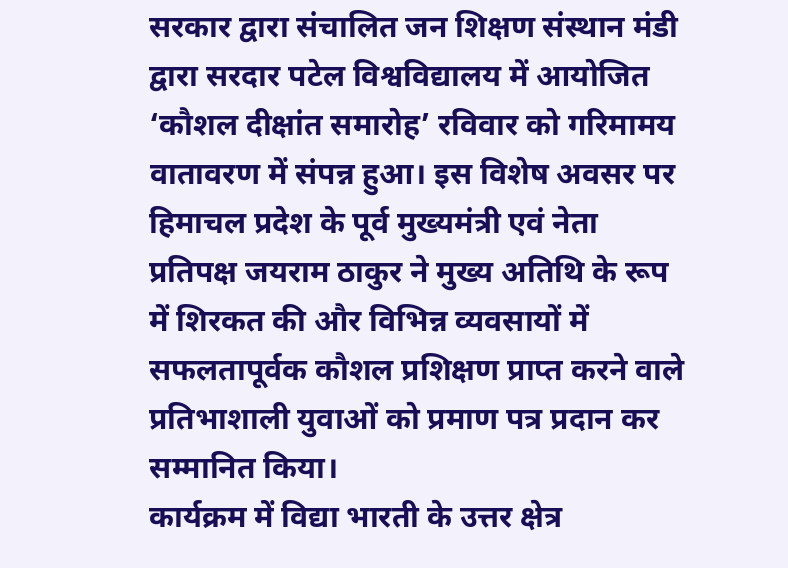सरकार द्वारा संचालित जन शिक्षण संस्थान मंडी द्वारा सरदार पटेल विश्वविद्यालय में आयोजित ‘कौशल दीक्षांत समारोह’ रविवार को गरिमामय वातावरण में संपन्न हुआ। इस विशेष अवसर पर हिमाचल प्रदेश के पूर्व मुख्यमंत्री एवं नेता प्रतिपक्ष जयराम ठाकुर ने मुख्य अतिथि के रूप में शिरकत की और विभिन्न व्यवसायों में सफलतापूर्वक कौशल प्रशिक्षण प्राप्त करने वाले प्रतिभाशाली युवाओं को प्रमाण पत्र प्रदान कर सम्मानित किया।
कार्यक्रम में विद्या भारती के उत्तर क्षेत्र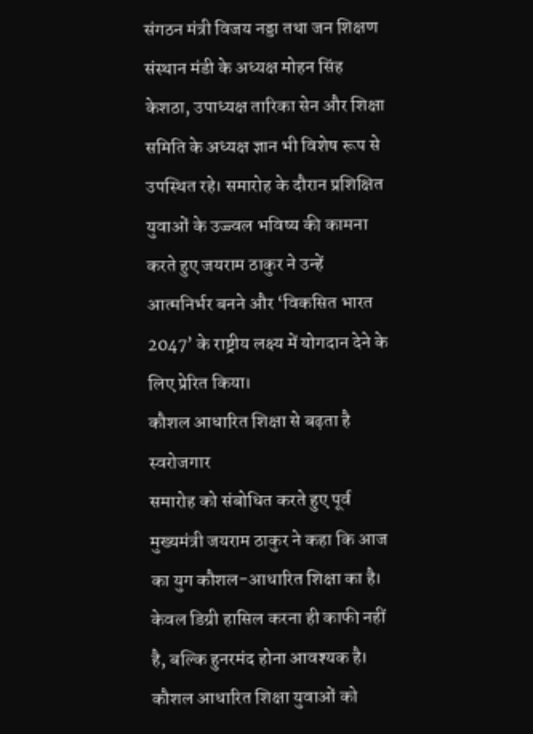संगठन मंत्री विजय नड्डा तथा जन शिक्षण संस्थान मंडी के अध्यक्ष मोहन सिंह केशठा, उपाध्यक्ष तारिका सेन और शिक्षा समिति के अध्यक्ष ज्ञान भी विशेष रूप से उपस्थित रहे। समारोह के दौरान प्रशिक्षित युवाओं के उज्ज्वल भविष्य की कामना करते हुए जयराम ठाकुर ने उन्हें आत्मनिर्भर बनने और ‘विकसित भारत 2047’ के राष्ट्रीय लक्ष्य में योगदान देने के लिए प्रेरित किया।
कौशल आधारित शिक्षा से बढ़ता है स्वरोजगार
समारोह को संबोधित करते हुए पूर्व मुख्यमंत्री जयराम ठाकुर ने कहा कि आज का युग कौशल-आधारित शिक्षा का है। केवल डिग्री हासिल करना ही काफी नहीं है, बल्कि हुनरमंद होना आवश्यक है। कौशल आधारित शिक्षा युवाओं को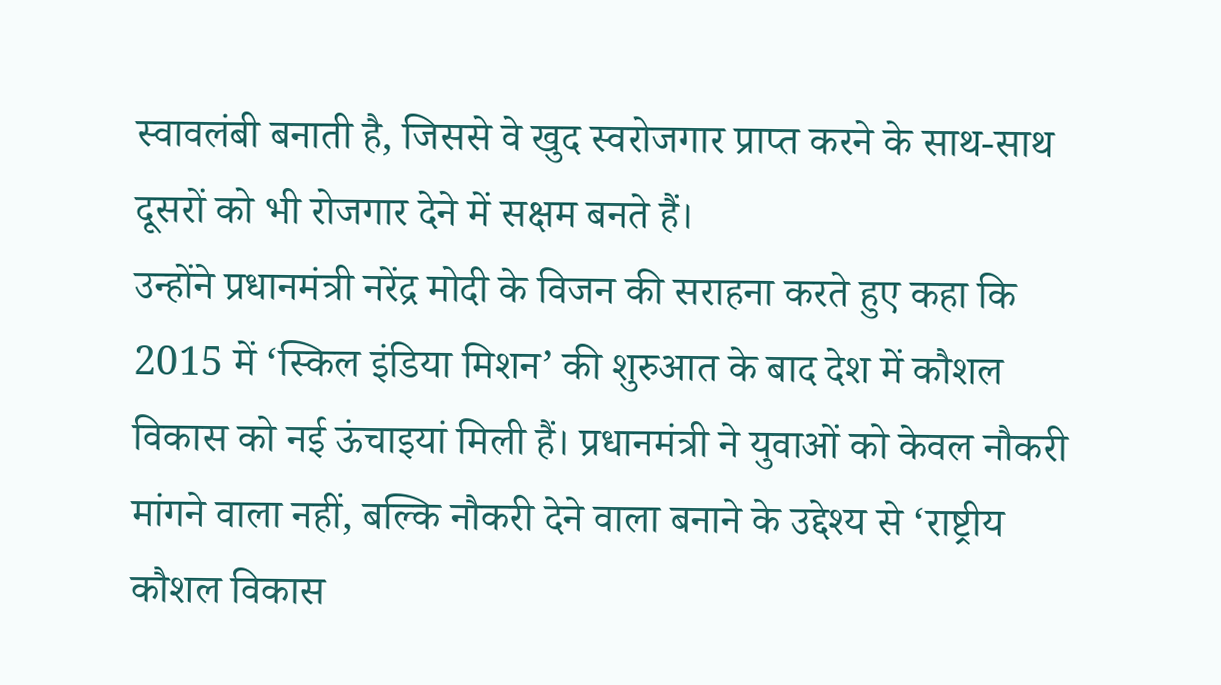स्वावलंबी बनाती है, जिससे वे खुद स्वरोजगार प्राप्त करने के साथ-साथ दूसरों को भी रोजगार देने में सक्षम बनते हैं।
उन्होंने प्रधानमंत्री नरेंद्र मोदी के विजन की सराहना करते हुए कहा कि 2015 में ‘स्किल इंडिया मिशन’ की शुरुआत के बाद देश में कौशल विकास को नई ऊंचाइयां मिली हैं। प्रधानमंत्री ने युवाओं को केवल नौकरी मांगने वाला नहीं, बल्कि नौकरी देने वाला बनाने के उद्देश्य से ‘राष्ट्रीय कौशल विकास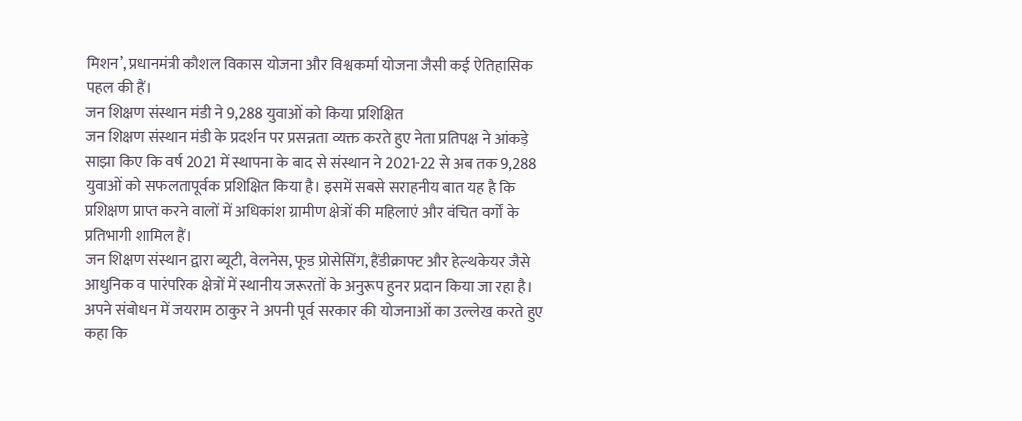मिशन’, प्रधानमंत्री कौशल विकास योजना और विश्वकर्मा योजना जैसी कई ऐतिहासिक पहल की हैं।
जन शिक्षण संस्थान मंडी ने 9,288 युवाओं को किया प्रशिक्षित
जन शिक्षण संस्थान मंडी के प्रदर्शन पर प्रसन्नता व्यक्त करते हुए नेता प्रतिपक्ष ने आंकड़े साझा किए कि वर्ष 2021 में स्थापना के बाद से संस्थान ने 2021-22 से अब तक 9,288 युवाओं को सफलतापूर्वक प्रशिक्षित किया है। इसमें सबसे सराहनीय बात यह है कि प्रशिक्षण प्राप्त करने वालों में अधिकांश ग्रामीण क्षेत्रों की महिलाएं और वंचित वर्गों के प्रतिभागी शामिल हैं।
जन शिक्षण संस्थान द्वारा ब्यूटी, वेलनेस, फूड प्रोसेसिंग, हैंडीक्राफ्ट और हेल्थकेयर जैसे आधुनिक व पारंपरिक क्षेत्रों में स्थानीय जरूरतों के अनुरूप हुनर प्रदान किया जा रहा है।
अपने संबोधन में जयराम ठाकुर ने अपनी पूर्व सरकार की योजनाओं का उल्लेख करते हुए कहा कि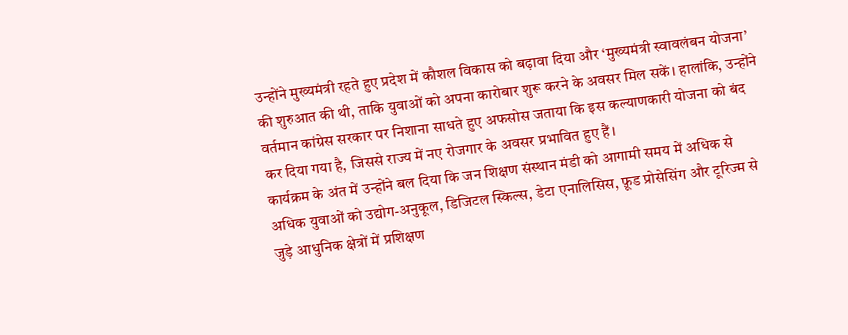उन्होंने मुख्यमंत्री रहते हुए प्रदेश में कौशल विकास को बढ़ावा दिया और ‘मुख्यमंत्री स्वावलंबन योजना’ की शुरुआत की थी, ताकि युवाओं को अपना कारोबार शुरू करने के अवसर मिल सकें। हालांकि, उन्होंने वर्तमान कांग्रेस सरकार पर निशाना साधते हुए अफसोस जताया कि इस कल्याणकारी योजना को बंद कर दिया गया है, जिससे राज्य में नए रोजगार के अवसर प्रभावित हुए हैं।
कार्यक्रम के अंत में उन्होंने बल दिया कि जन शिक्षण संस्थान मंडी को आगामी समय में अधिक से अधिक युवाओं को उद्योग-अनुकूल, डिजिटल स्किल्स, डेटा एनालिसिस, फ़ूड प्रोसेसिंग और टूरिज्म से जुड़े आधुनिक क्षेत्रों में प्रशिक्षण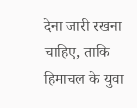देना जारी रखना चाहिए, ताकि हिमाचल के युवा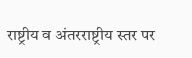राष्ट्रीय व अंतरराष्ट्रीय स्तर पर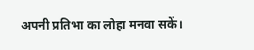अपनी प्रतिभा का लोहा मनवा सकें।